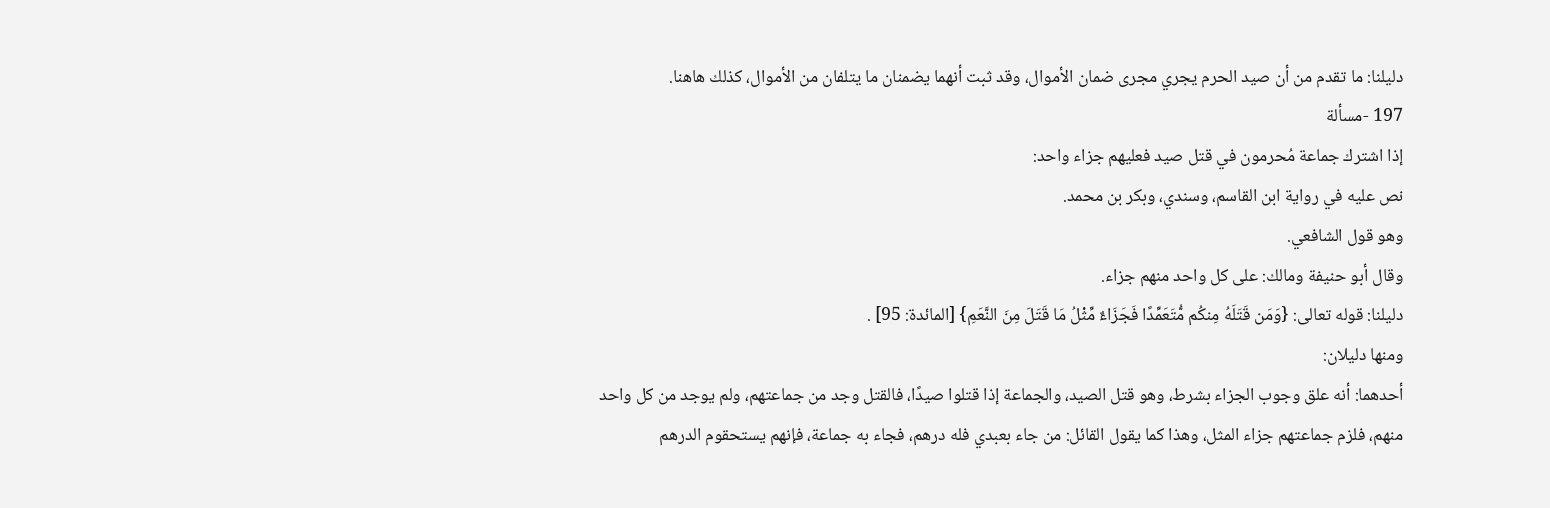دليلنا: ما تقدم من أن صيد الحرم يجري مجرى ضمان الأموال، وقد ثبت أنهما يضمنان ما يتلفان من الأموال، كذلك هاهنا.
197 -مسألة
إذا اشترك جماعة مُحرمون في قتل صيد فعليهم جزاء واحد:
نص عليه في رواية ابن القاسم، وسندي، وبكر بن محمد.
وهو قول الشافعي.
وقال أبو حنيفة ومالك: على كل واحد منهم جزاء.
دليلنا: قوله تعالى: {وَمَن قَتَلَهُ مِنكُم مُّتَعَمِّدًا فَجَزَاءٌ مِّثْلُ مَا قَتَلَ مِنَ النَّعَمِ} [المائدة: 95] .
ومنها دليلان:
أحدهما: أنه علق وجوب الجزاء بشرط، وهو قتل الصيد، والجماعة إذا قتلوا صيدًا، فالقتل وجد من جماعتهم، ولم يوجد من كل واحد منهم، فلزم جماعتهم جزاء المثل، وهذا كما يقول القائل: من جاء بعبدي فله درهم، فجاء به جماعة، فإنهم يستحقوم الدرهم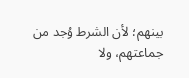بينهم؛ لأن الشرط وُجد من جماعتهم، ولا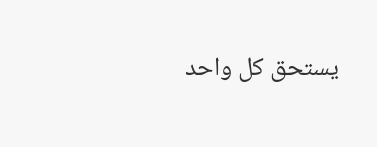يستحق كل واحد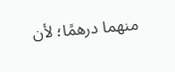منهما درهمًا؛ لأن